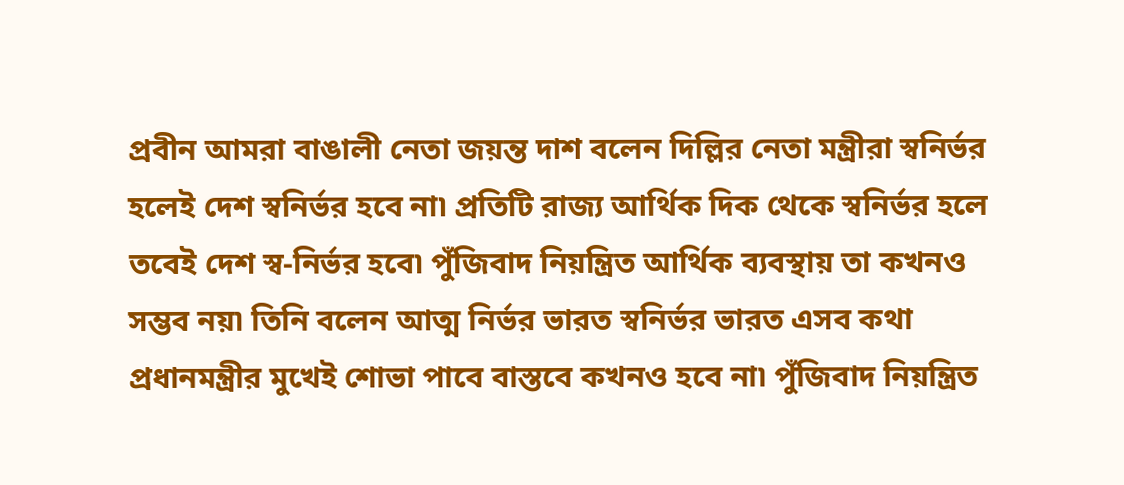প্রবীন আমরা বাঙালী নেতা জয়ন্ত দাশ বলেন দিল্লির নেতা মন্ত্রীরা স্বনির্ভর হলেই দেশ স্বনির্ভর হবে না৷ প্রতিটি রাজ্য আর্থিক দিক থেকে স্বনির্ভর হলে তবেই দেশ স্ব-নির্ভর হবে৷ পুঁজিবাদ নিয়ন্ত্রিত আর্থিক ব্যবস্থায় তা কখনও সম্ভব নয়৷ তিনি বলেন আত্ম নির্ভর ভারত স্বনির্ভর ভারত এসব কথা প্রধানমন্ত্রীর মুখেই শোভা পাবে বাস্তবে কখনও হবে না৷ পুঁজিবাদ নিয়ন্ত্রিত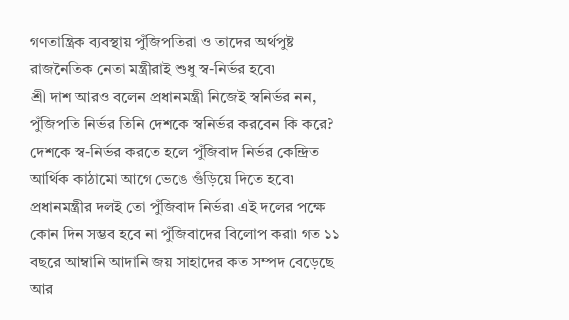গণতান্ত্রিক ব্যবস্থায় পুঁজিপতিরা ও তাদের অর্থপুষ্ট রাজনৈতিক নেতা মন্ত্রীরাই শুধু স্ব-নির্ভর হবে৷
শ্রী দাশ আরও বলেন প্রধানমন্ত্রী নিজেই স্বনির্ভর নন, পুঁজিপতি নির্ভর তিনি দেশকে স্বনির্ভর করবেন কি করে? দেশকে স্ব-নির্ভর করতে হলে পুঁজিবাদ নির্ভর কেন্দ্রিত আর্থিক কাঠামো আগে ভেঙে গুঁড়িয়ে দিতে হবে৷ প্রধানমন্ত্রীর দলই তো পুঁজিবাদ নির্ভর৷ এই দলের পক্ষে কোন দিন সম্ভব হবে না পুঁজিবাদের বিলোপ করা৷ গত ১১ বছরে আম্বানি আদানি জয় সাহাদের কত সম্পদ বেড়েছে আর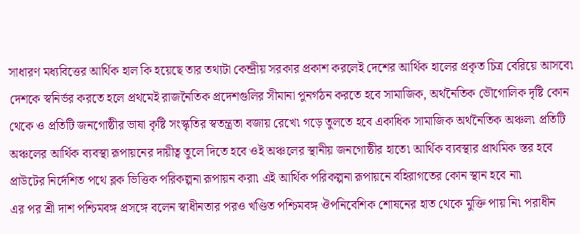সাধারণ মধ্যবিত্তের আর্থিক হাল কি হয়েছে তার তথ্যটা কেন্দ্রীয় সরকার প্রকাশ করলেই দেশের আর্থিক হালের প্রকৃত চিত্র বেরিয়ে আসবে৷
দেশকে স্বনির্ভর করতে হলে প্রথমেই রাজনৈতিক প্রদেশগুলির সীমানা পুনর্গঠন করতে হবে সামাজিক, অর্থনৈতিক ভৌগোলিক দৃষ্টি কোন থেকে ও প্রতিটি জনগোষ্ঠীর ভাষা কৃষ্টি সংস্কৃতির স্বতন্ত্রতা বজায় রেখে৷ গড়ে তুলতে হবে একাধিক সামাজিক অর্থনৈতিক অঞ্চল৷ প্রতিটি অঞ্চলের আর্থিক ব্যবস্থা রূপায়নের দায়ীত্ব তুলে দিতে হবে ওই অঞ্চলের স্থানীয় জনগোষ্ঠীর হাতে৷ আর্থিক ব্যবস্থার প্রাথমিক স্তর হবে প্রাউটের নির্দেশিত পথে ব্লক ভিত্তিক পরিকল্পনা রূপায়ন করা৷ এই আর্থিক পরিকল্পনা রূপায়নে বহিরাগতের কোন স্থান হবে না৷
এর পর শ্রী দাশ পশ্চিমবঙ্গ প্রসঙ্গে বলেন স্বাধীনতার পরও খণ্ডিত পশ্চিমবঙ্গ ঔপনিবেশিক শোষনের হাত থেকে মুক্তি পায় নি৷ পরাধীন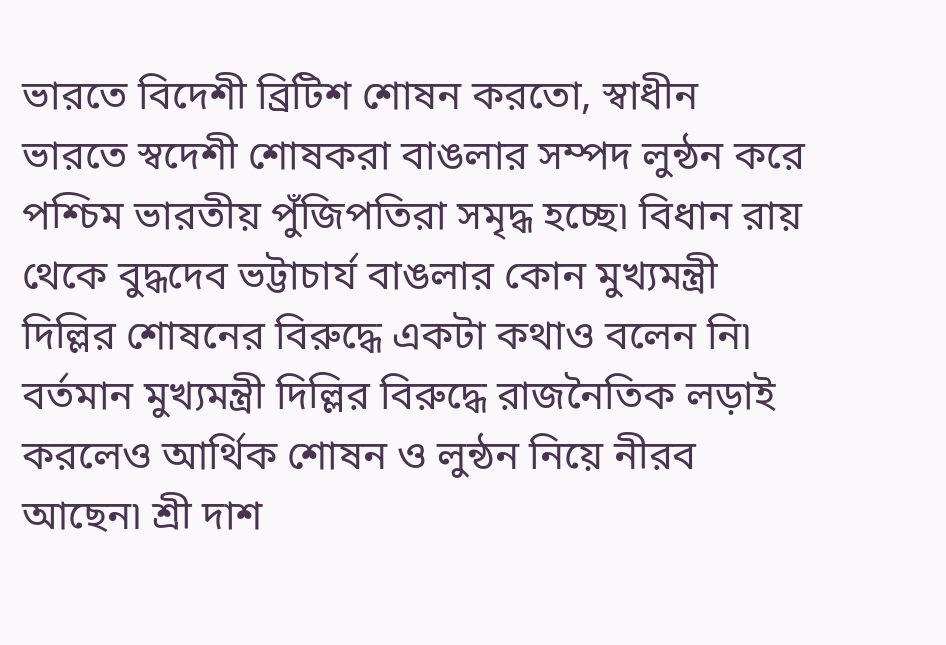ভারতে বিদেশী ব্রিটিশ শোষন করতো, স্বাধীন ভারতে স্বদেশী শোষকরা বাঙলার সম্পদ লুন্ঠন করে পশ্চিম ভারতীয় পুঁজিপতিরা সমৃদ্ধ হচ্ছে৷ বিধান রায় থেকে বুদ্ধদেব ভট্টাচার্য বাঙলার কোন মুখ্যমন্ত্রী দিল্লির শোষনের বিরুদ্ধে একটা কথাও বলেন নি৷ বর্তমান মুখ্যমন্ত্রী দিল্লির বিরুদ্ধে রাজনৈতিক লড়াই করলেও আর্থিক শোষন ও লুন্ঠন নিয়ে নীরব আছেন৷ শ্রী দাশ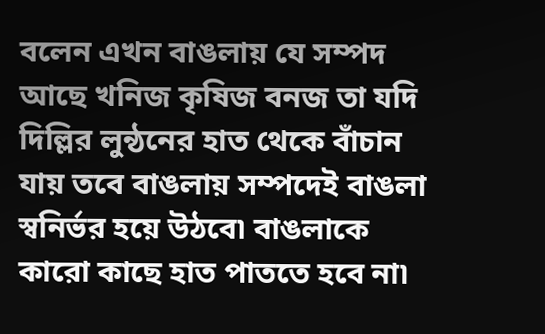বলেন এখন বাঙলায় যে সম্পদ আছে খনিজ কৃষিজ বনজ তা যদি দিল্লির লুন্ঠনের হাত থেকে বাঁচান যায় তবে বাঙলায় সম্পদেই বাঙলা স্বনির্ভর হয়ে উঠবে৷ বাঙলাকে কারো কাছে হাত পাততে হবে না৷